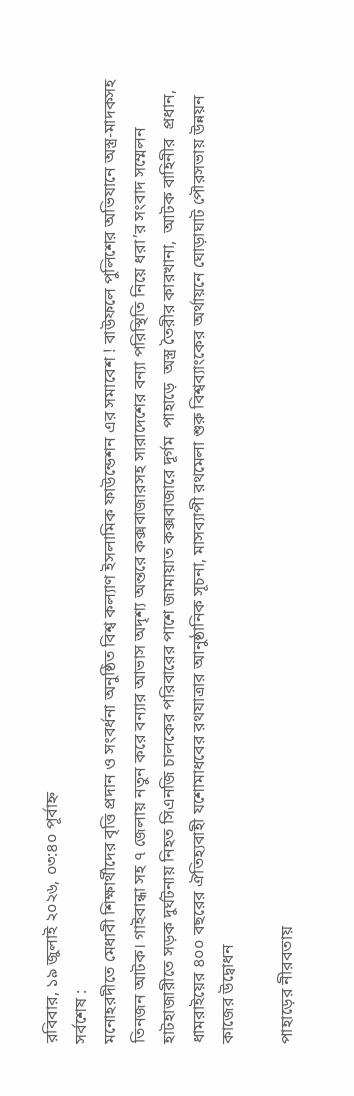রবিবার, ১৯ জুলাই ২০২৬, ০৩:৪০ পূর্বাহ্ন
সর্বশেষ :
মনোহরদীতে মেধাবী শিক্ষার্থীদের বৃত্তি প্রদান ও সংবর্ধনা অনুষ্ঠিত বিশ্ব কল্যাণ ইসলামিক ফাউন্ডেশন এর সমাবেশ ! বাউফলে পুলিশের অভিযানে অস্ত্র-মাদকসহ তিনজন আটক। গাইবান্ধা সহ ৭ জেলায় নতুন করে বন্যার আভাস অদৃশ্য অন্তরে কক্সবাজারসহ সারাদেশের বন্যা পরিস্থিতি নিয়ে ধরা’র সংবাদ সম্মেলন হাটহাজারীতে সড়ক দুর্ঘটনায় নিহত সিএনজি চালকের পরিবারের পাশে জামায়াত কক্সবাজারে দূর্গম  পাহাড়ে  অস্ত্র তৈরীর কারখানা,  আটক বাহিনীর  প্রধান, ধামরাইয়ের ৪০০ বছরের ঐতিহ্যবাহী যশোমাধবের রথযাত্রার আনুষ্ঠানিক সূচনা, মাসব্যাপী রথমেলা শুরু বিশ্বব্যাংকের অর্থায়নে ঘোড়াঘাট পৌরসভায় উন্নয়ন কাজের উদ্বোধন

পাহাড়ের নীরবতায়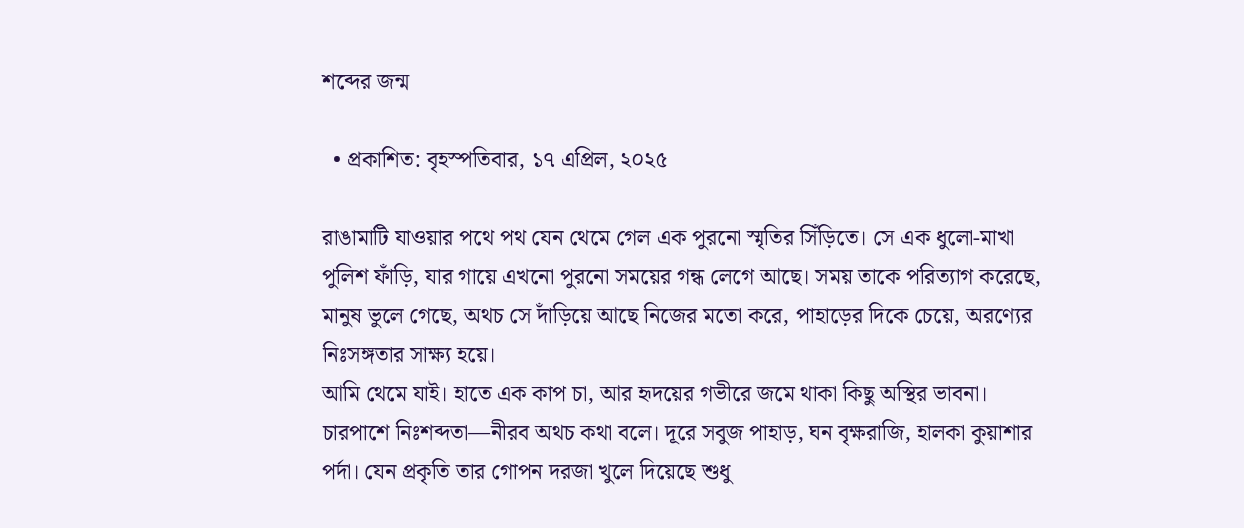শব্দের জন্ম

  • প্রকাশিত: বৃহস্পতিবার, ১৭ এপ্রিল, ২০২৫

রাঙামাটি যাওয়ার পথে পথ যেন থেমে গেল এক পুরনো স্মৃতির সিঁড়িতে। সে এক ধুলো-মাখা পুলিশ ফাঁড়ি, যার গায়ে এখনো পুরনো সময়ের গন্ধ লেগে আছে। সময় তাকে পরিত্যাগ করেছে, মানুষ ভুলে গেছে, অথচ সে দাঁড়িয়ে আছে নিজের মতো করে, পাহাড়ের দিকে চেয়ে, অরণ্যের নিঃসঙ্গতার সাক্ষ্য হয়ে।
আমি থেমে যাই। হাতে এক কাপ চা, আর হৃদয়ের গভীরে জমে থাকা কিছু অস্থির ভাবনা। চারপাশে নিঃশব্দতা—নীরব অথচ কথা বলে। দূরে সবুজ পাহাড়, ঘন বৃক্ষরাজি, হালকা কুয়াশার পর্দা। যেন প্রকৃতি তার গোপন দরজা খুলে দিয়েছে শুধু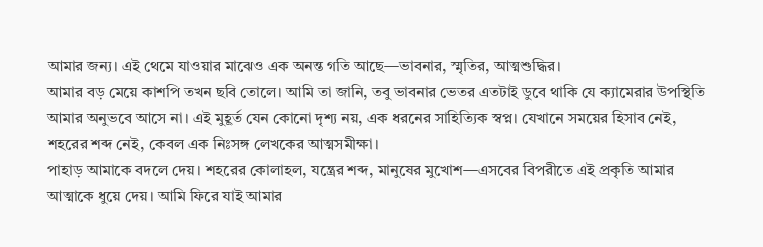আমার জন্য। এই থেমে যাওয়ার মাঝেও এক অনন্ত গতি আছে—ভাবনার, স্মৃতির, আত্মশুদ্ধির।
আমার বড় মেয়ে কাশপি তখন ছবি তোলে। আমি তা জানি, তবু ভাবনার ভেতর এতটাই ডুবে থাকি যে ক্যামেরার উপস্থিতি আমার অনুভবে আসে না। এই মুহূর্ত যেন কোনো দৃশ্য নয়, এক ধরনের সাহিত্যিক স্বপ্ন। যেখানে সময়ের হিসাব নেই, শহরের শব্দ নেই, কেবল এক নিঃসঙ্গ লেখকের আত্মসমীক্ষা।
পাহাড় আমাকে বদলে দেয়। শহরের কোলাহল, যন্ত্রের শব্দ, মানুষের মুখোশ—এসবের বিপরীতে এই প্রকৃতি আমার আত্মাকে ধুয়ে দেয়। আমি ফিরে যাই আমার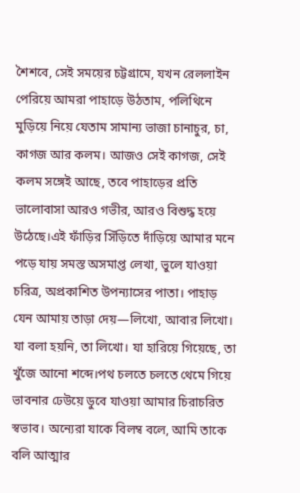শৈশবে, সেই সময়ের চট্টগ্রামে, যখন রেললাইন পেরিয়ে আমরা পাহাড়ে উঠতাম, পলিথিনে মুড়িয়ে নিয়ে যেতাম সামান্য ভাজা চানাচুর, চা, কাগজ আর কলম। আজও সেই কাগজ, সেই কলম সঙ্গেই আছে, তবে পাহাড়ের প্রতি ভালোবাসা আরও গভীর, আরও বিশুদ্ধ হয়ে উঠেছে।এই ফাঁড়ির সিঁড়িতে দাঁড়িয়ে আমার মনে পড়ে যায় সমস্ত অসমাপ্ত লেখা, ভুলে যাওয়া চরিত্র, অপ্রকাশিত উপন্যাসের পাতা। পাহাড় যেন আমায় তাড়া দেয়—লিখো, আবার লিখো।
যা বলা হয়নি, তা লিখো। যা হারিয়ে গিয়েছে, তা খুঁজে আনো শব্দে।পথ চলতে চলতে থেমে গিয়ে ভাবনার ঢেউয়ে ডুবে যাওয়া আমার চিরাচরিত স্বভাব। অন্যেরা যাকে বিলম্ব বলে, আমি তাকে বলি আত্মার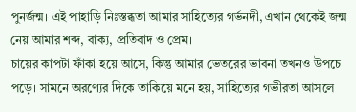পুনর্জন্ম। এই পাহাড়ি নিঃস্তব্ধতা আমার সাহিত্যের গর্ভনদী, এখান থেকেই জন্ম নেয় আমার শব্দ, বাক্য, প্রতিবাদ ও প্রেম।
চায়ের কাপটা ফাঁকা হয়ে আসে, কিন্তু আমার ভেতরের ভাবনা তখনও উপচে পড়ে। সামনে অরণ্যের দিকে তাকিয়ে মনে হয়, সাহিত্যের গভীরতা আসলে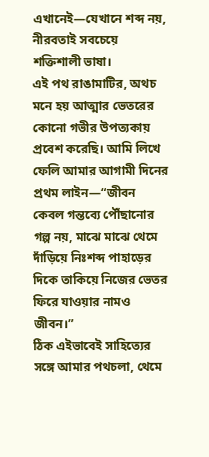এখানেই—যেখানে শব্দ নয়, নীরবতাই সবচেয়ে শক্তিশালী ভাষা।
এই পথ রাঙামাটির, অথচ মনে হয় আত্মার ভেতরের কোনো গভীর উপত্যকায় প্রবেশ করেছি। আমি লিখে ফেলি আমার আগামী দিনের প্রথম লাইন—“জীবন কেবল গন্তব্যে পৌঁছানোর গল্প নয়, মাঝে মাঝে থেমে দাঁড়িয়ে নিঃশব্দ পাহাড়ের দিকে তাকিয়ে নিজের ভেতর ফিরে যাওয়ার নামও জীবন।”
ঠিক এইভাবেই সাহিত্যের সঙ্গে আমার পথচলা, থেমে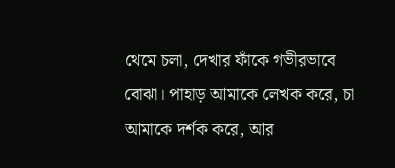থেমে চলা, দেখার ফাঁকে গভীরভাবে বোঝা। পাহাড় আমাকে লেখক করে, চা আমাকে দর্শক করে, আর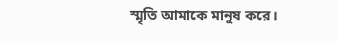স্মৃতি আমাকে মানুষ করে।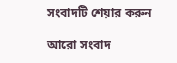সংবাদটি শেয়ার করুন

আরো সংবাদ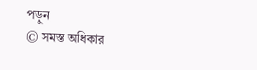পড়ুন
© সমস্ত অধিকার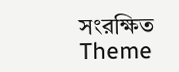সংরক্ষিত
Theme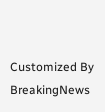Customized By BreakingNews